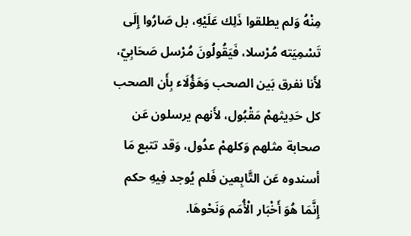مِنْهُ وَلم يطلقوا ذَلِك عَلَيْهِ، بل صَارُوا إِلَى تَسْمِيَته مُرْسلا، فَيَقُولُونَ مُرْسل صَحَابِيّ، لأَنا نفرق بَين الصحب وَهَؤُلَاء بِأَن الصحب كل حَدِيثهمْ مَقْبُول، لأَنهم يرسلون عَن صحابة مثلهم وَكلهمْ عدُول، وَقد تتبع مَا أسندوه عَن التَّابِعين فَلم يُوجد فِيهِ حكم إِنَّمَا هُوَ أَخْبَار الْأُمَم وَنَحْوهَا.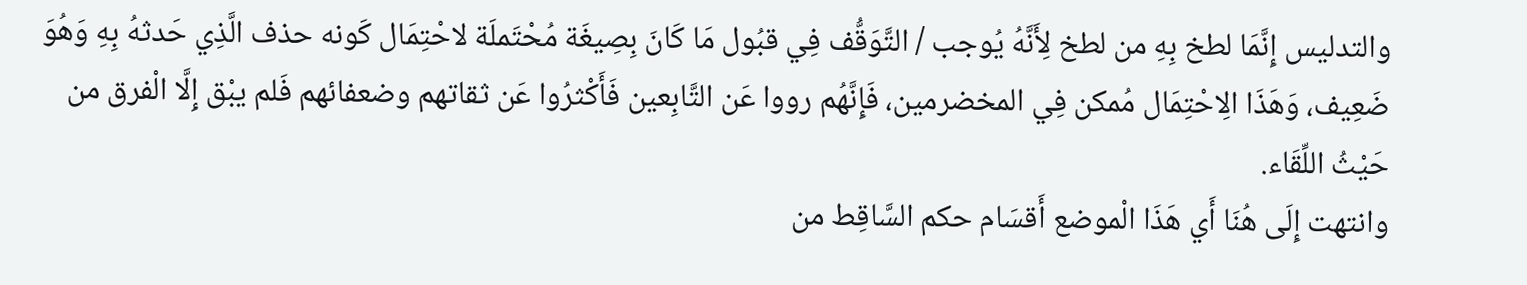والتدليس إِنَّمَا لطخ بِهِ من لطخ لِأَنَّهُ يُوجب / التَّوَقُّف فِي قبُول مَا كَانَ بِصِيغَة مُحْتَملَة لاحْتِمَال كَونه حذف الَّذِي حَدثهُ بِهِ وَهُوَ ضَعِيف، وَهَذَا الِاحْتِمَال مُمكن فِي المخضرمين، فَإِنَّهُم رووا عَن التَّابِعين فَأَكْثرُوا عَن ثقاتهم وضعفائهم فَلم يبْق إِلَّا الْفرق من حَيْثُ اللِّقَاء.
وانتهت إِلَى هُنَا أَي هَذَا الْموضع أَقسَام حكم السَّاقِط من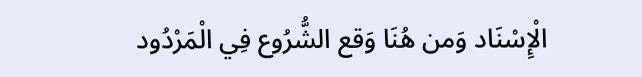الْإِسْنَاد وَمن هُنَا وَقع الشُّرُوع فِي الْمَرْدُود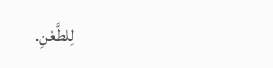لِلطَّعْنِ.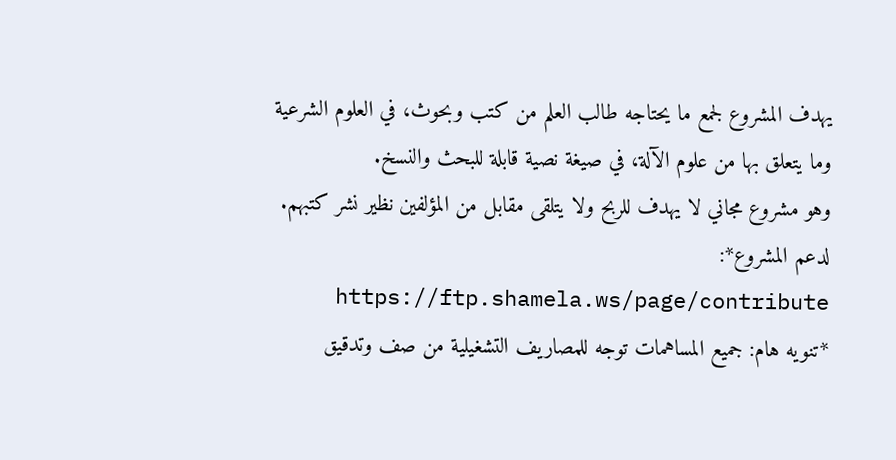يهدف المشروع لجمع ما يحتاجه طالب العلم من كتب وبحوث، في العلوم الشرعية وما يتعلق بها من علوم الآلة، في صيغة نصية قابلة للبحث والنسخ.
وهو مشروع مجاني لا يهدف للربح ولا يتلقى مقابل من المؤلفين نظير نشر كتبهم.
لدعم المشروع*: https://ftp.shamela.ws/page/contribute
*تنويه هام: جميع المساهمات توجه للمصاريف التشغيلية من صف وتدقيق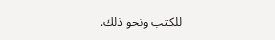للكتب ونحو ذلك.